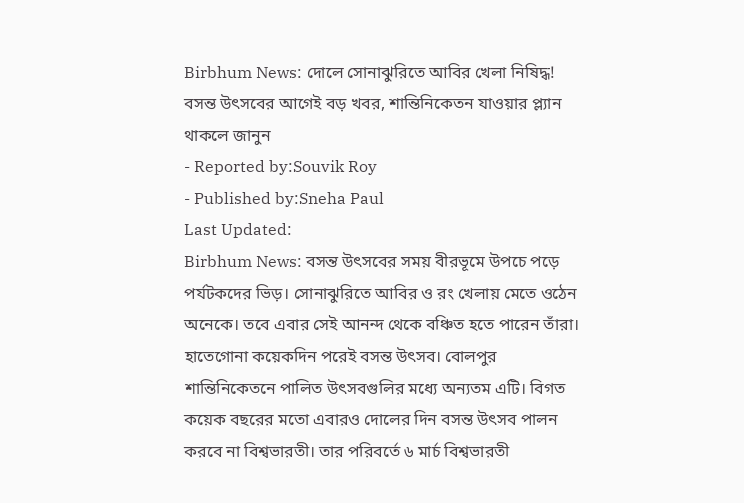Birbhum News: দোলে সোনাঝুরিতে আবির খেলা নিষিদ্ধ! বসন্ত উৎসবের আগেই বড় খবর, শান্তিনিকেতন যাওয়ার প্ল্যান থাকলে জানুন
- Reported by:Souvik Roy
- Published by:Sneha Paul
Last Updated:
Birbhum News: বসন্ত উৎসবের সময় বীরভূমে উপচে পড়ে পর্যটকদের ভিড়। সোনাঝুরিতে আবির ও রং খেলায় মেতে ওঠেন অনেকে। তবে এবার সেই আনন্দ থেকে বঞ্চিত হতে পারেন তাঁরা।
হাতেগোনা কয়েকদিন পরেই বসন্ত উৎসব। বোলপুর শান্তিনিকেতনে পালিত উৎসবগুলির মধ্যে অন্যতম এটি। বিগত কয়েক বছরের মতো এবারও দোলের দিন বসন্ত উৎসব পালন করবে না বিশ্বভারতী। তার পরিবর্তে ৬ মার্চ বিশ্বভারতী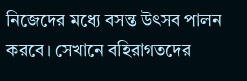নিজেদের মধ্যে বসন্ত উৎসব পালন করবে। সেখানে বহিরাগতদের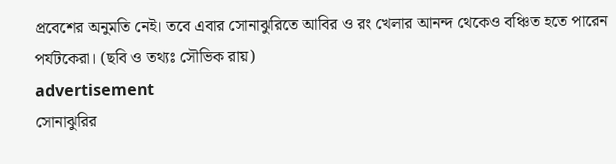প্রবেশের অনুমতি নেই। তবে এবার সোনাঝুরিতে আবির ও রং খেলার আনন্দ থেকেও বঞ্চিত হতে পারেন পর্যটকেরা। (ছবি ও তথ্যঃ সৌভিক রায়)
advertisement
সোনাঝুরির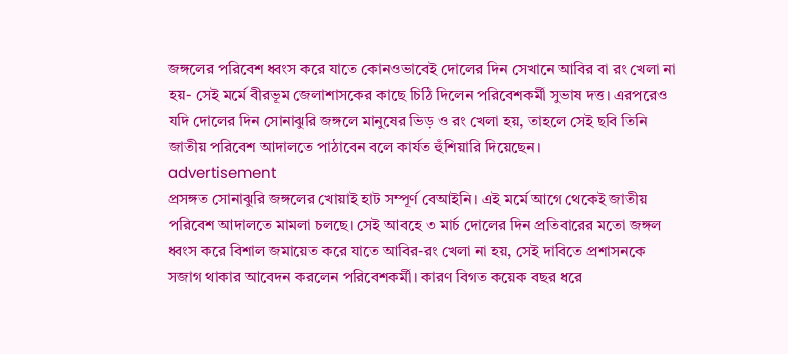জঙ্গলের পরিবেশ ধ্বংস করে যাতে কোনওভাবেই দোলের দিন সেখানে আবির বা রং খেলা না হয়- সেই মর্মে বীরভূম জেলাশাসকের কাছে চিঠি দিলেন পরিবেশকর্মী সুভাষ দত্ত। এরপরেও যদি দোলের দিন সোনাঝুরি জঙ্গলে মানুষের ভিড় ও রং খেলা হয়, তাহলে সেই ছবি তিনি জাতীয় পরিবেশ আদালতে পাঠাবেন বলে কার্যত হুঁশিয়ারি দিয়েছেন।
advertisement
প্রসঙ্গত সোনাঝুরি জঙ্গলের খোয়াই হাট সম্পূর্ণ বেআইনি। এই মর্মে আগে থেকেই জাতীয় পরিবেশ আদালতে মামলা চলছে। সেই আবহে ৩ মার্চ দোলের দিন প্রতিবারের মতো জঙ্গল ধ্বংস করে বিশাল জমায়েত করে যাতে আবির-রং খেলা না হয়, সেই দাবিতে প্রশাসনকে সজাগ থাকার আবেদন করলেন পরিবেশকর্মী। কারণ বিগত কয়েক বছর ধরে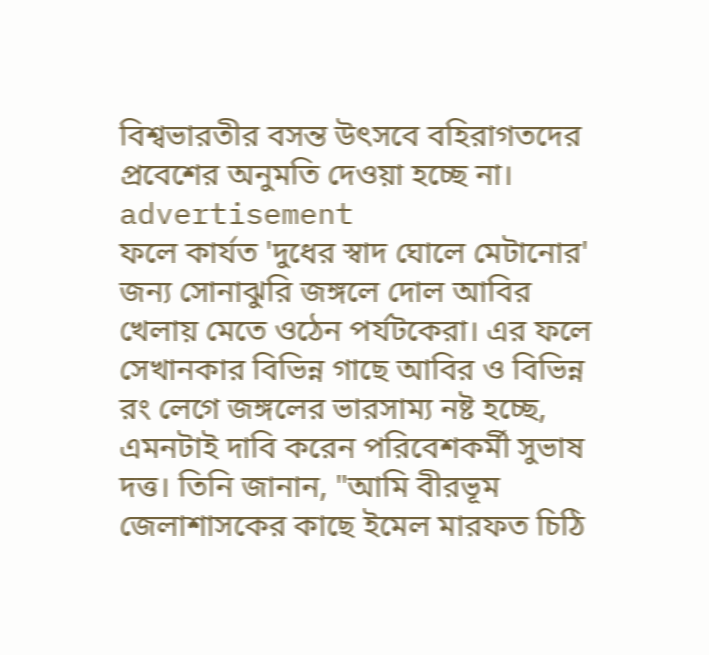বিশ্বভারতীর বসন্ত উৎসবে বহিরাগতদের প্রবেশের অনুমতি দেওয়া হচ্ছে না।
advertisement
ফলে কার্যত 'দুধের স্বাদ ঘোলে মেটানোর' জন্য সোনাঝুরি জঙ্গলে দোল আবির খেলায় মেতে ওঠেন পর্যটকেরা। এর ফলে সেখানকার বিভিন্ন গাছে আবির ও বিভিন্ন রং লেগে জঙ্গলের ভারসাম্য নষ্ট হচ্ছে, এমনটাই দাবি করেন পরিবেশকর্মী সুভাষ দত্ত। তিনি জানান, "আমি বীরভূম জেলাশাসকের কাছে ইমেল মারফত চিঠি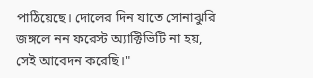পাঠিয়েছে। দোলের দিন যাতে সোনাঝুরি জঙ্গলে নন ফরেস্ট অ্যাক্টিভিটি না হয়, সেই আবেদন করেছি।"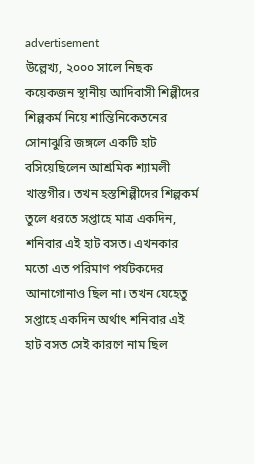advertisement
উল্লেখ্য, ২০০০ সালে নিছক কয়েকজন স্থানীয় আদিবাসী শিল্পীদের শিল্পকর্ম নিয়ে শান্তিনিকেতনের সোনাঝুরি জঙ্গলে একটি হাট বসিয়েছিলেন আশ্রমিক শ্যামলী খাস্তগীর। তখন হস্তশিল্পীদের শিল্পকর্ম তুলে ধরতে সপ্তাহে মাত্র একদিন, শনিবার এই হাট বসত। এখনকার মতো এত পরিমাণ পর্যটকদের আনাগোনাও ছিল না। তখন যেহেতু সপ্তাহে একদিন অর্থাৎ শনিবার এই হাট বসত সেই কারণে নাম ছিল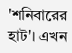'শনিবারের হাট'। এখন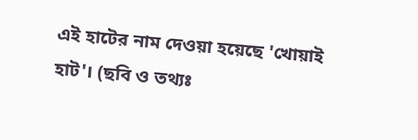এই হাটের নাম দেওয়া হয়েছে 'খোয়াই হাট'। (ছবি ও তথ্যঃ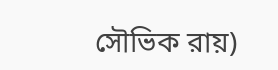সৌভিক রায়)